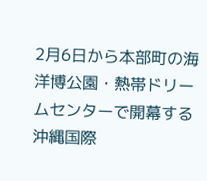2月6日から本部町の海洋博公園・熱帯ドリームセンターで開幕する沖縄国際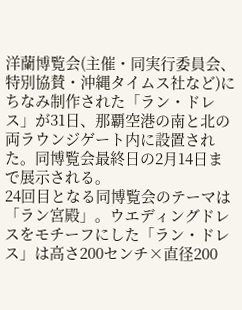洋蘭博覧会(主催・同実行委員会、特別協賛・沖縄タイムス社など)にちなみ制作された「ラン・ドレス」が31日、那覇空港の南と北の両ラウンジゲート内に設置された。同博覧会最終日の2月14日まで展示される。
24回目となる同博覧会のテーマは「ラン宮殿」。ウエディングドレスをモチーフにした「ラン・ドレス」は高さ200センチ×直径200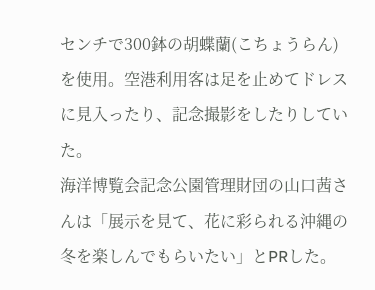センチで300鉢の胡蝶蘭(こちょうらん)を使用。空港利用客は足を止めてドレスに見入ったり、記念撮影をしたりしていた。
海洋博覧会記念公園管理財団の山口茜さんは「展示を見て、花に彩られる沖縄の冬を楽しんでもらいたい」とPRした。